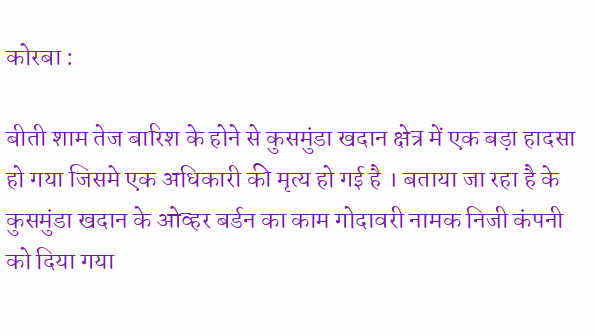कोरबा :

बीती शाम तेज बारिश के होने से कुसमुंडा खदान क्षेत्र में एक बड़ा हादसा हो गया जिसमे एक अधिकारी की मृत्य हो गई है । बताया जा रहा है के कुसमुंडा खदान के ओव्हर बर्डन का काम गोदावरी नामक निजी कंपनी को दिया गया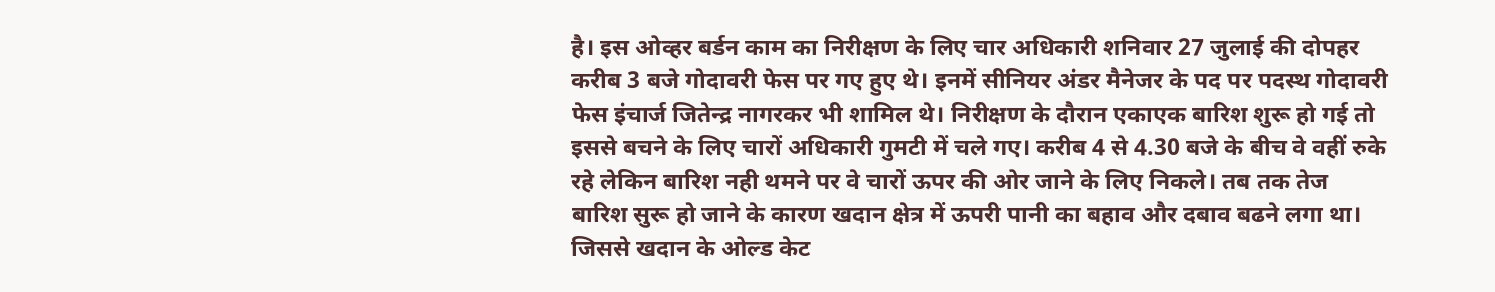है। इस ओव्हर बर्डन काम का निरीक्षण के लिए चार अधिकारी शनिवार 27 जुलाई की दोपहर करीब 3 बजे गोदावरी फेस पर गए हुए थे। इनमें सीनियर अंडर मैनेजर के पद पर पदस्थ गोदावरी फेस इंचार्ज जितेन्द्र नागरकर भी शामिल थे। निरीक्षण के दौरान एकाएक बारिश शुरू हो गई तो इससे बचने के लिए चारों अधिकारी गुमटी में चले गए। करीब 4 से 4.30 बजे के बीच वे वहीं रुके रहे लेकिन बारिश नही थमने पर वे चारों ऊपर की ओर जाने के लिए निकले। तब तक तेज बारिश सुरू हो जाने के कारण खदान क्षेत्र में ऊपरी पानी का बहाव और दबाव बढने लगा था। जिससे खदान के ओल्ड केट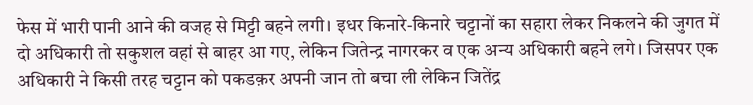फेस में भारी पानी आने की वजह से मिट्टी बहने लगी। इधर किनारे-किनारे चट्टानों का सहारा लेकर निकलने की जुगत में  दो अधिकारी तो सकुशल वहां से बाहर आ गए, लेकिन जितेन्द्र नागरकर व एक अन्य अधिकारी बहने लगे। जिसपर एक अधिकारी ने किसी तरह चट्टान को पकडक़र अपनी जान तो बचा ली लेकिन जितेंद्र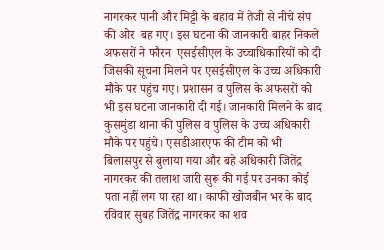नागरकर पानी और मिट्टी के बहाव में तेजी से नीचे संप की ओर  बह गए। इस घटना की जानकारी बाहर निकले अफसरों ने फौरन  एसईसीएल के उच्चाधिकारियों को दी जिसकी सूचना मिलने पर एसईसीएल के उच्च अधिकारी मौके पर पहुंच गए। प्रशासन व पुलिस के अफसरों को भी इस घटना जानकारी दी गई। जानकारी मिलने के बाद कुसमुंडा थाना की पुलिस व पुलिस के उच्च अधिकारी मौके पर पहुंचे। एसडीआरएफ की टीम को भी बिलासपुर से बुलाया गया और बहे अधिकारी जितेंद्र नागरकर की तलाश जारी सुरू की गई पर उनका कोई पता नहीं लग पा रहा था। काफी खोजबीन भर के बाद रविवार सुबह जितेंद्र नागरकर का शव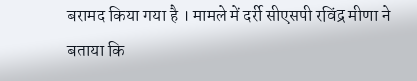बरामद किया गया है । मामले में दर्री सीएसपी रविंद्र मीणा ने बताया कि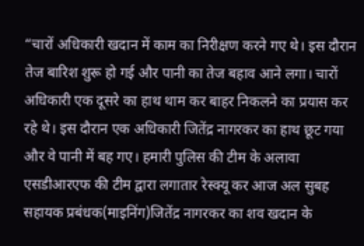“चारों अधिकारी खदान में काम का निरीक्षण करने गए थे। इस दौरान तेज बारिश शुरू हो गई और पानी का तेज बहाव आने लगा। चारों अधिकारी एक दूसरे का हाथ थाम कर बाहर निकलने का प्रयास कर रहे थे। इस दौरान एक अधिकारी जितेंद्र नागरकर का हाथ छूट गया और वे पानी में बह गए। हमारी पुलिस की टीम के अलावा एसडीआरएफ की टीम द्वारा लगातार रेस्क्यू कर आज अल सुबह सहायक प्रबंधक(माइनिंग)जितेंद्र नागरकर का शव खदान के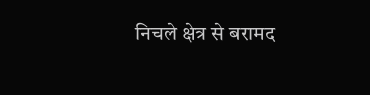निचले क्षेत्र से बरामद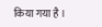किया गया है ।